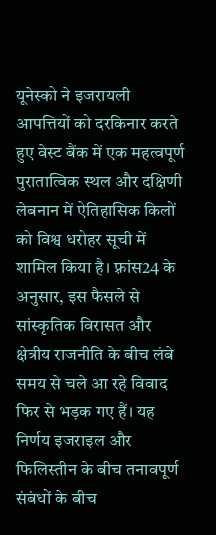यूनेस्को ने इजरायली आपत्तियों को दरकिनार करते हुए वेस्ट बैंक में एक महत्वपूर्ण पुरातात्विक स्थल और दक्षिणी लेबनान में ऐतिहासिक किलों को विश्व धरोहर सूची में शामिल किया है। फ़्रांस24 के अनुसार, इस फैसले से सांस्कृतिक विरासत और क्षेत्रीय राजनीति के बीच लंबे समय से चले आ रहे विवाद फिर से भड़क गए हैं। यह निर्णय इजराइल और फिलिस्तीन के बीच तनावपूर्ण संबंधों के बीच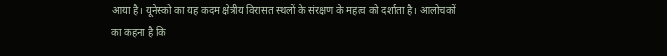आया है। यूनेस्को का यह कदम क्षेत्रीय विरासत स्थलों के संरक्षण के महत्व को दर्शाता है। आलोचकों का कहना है कि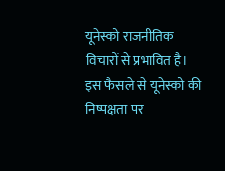यूनेस्को राजनीतिक विचारों से प्रभावित है। इस फैसले से यूनेस्को की निष्पक्षता पर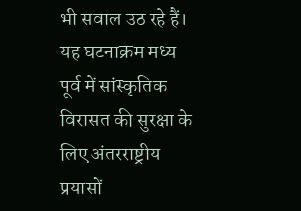भी सवाल उठ रहे हैं। यह घटनाक्रम मध्य पूर्व में सांस्कृतिक विरासत की सुरक्षा के लिए अंतरराष्ट्रीय प्रयासों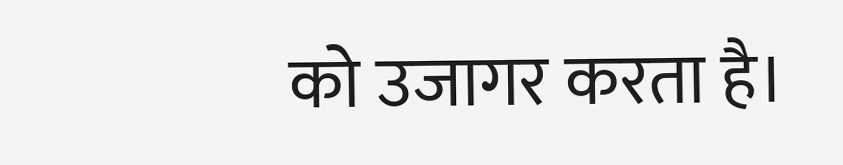को उजागर करता है।